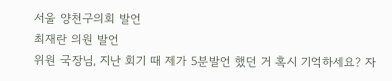서울 양천구의회 발언
최재란 의원 발언
위원 국장님, 지난 회기 때 제가 5분발언 했던 거 혹시 기억하세요? 자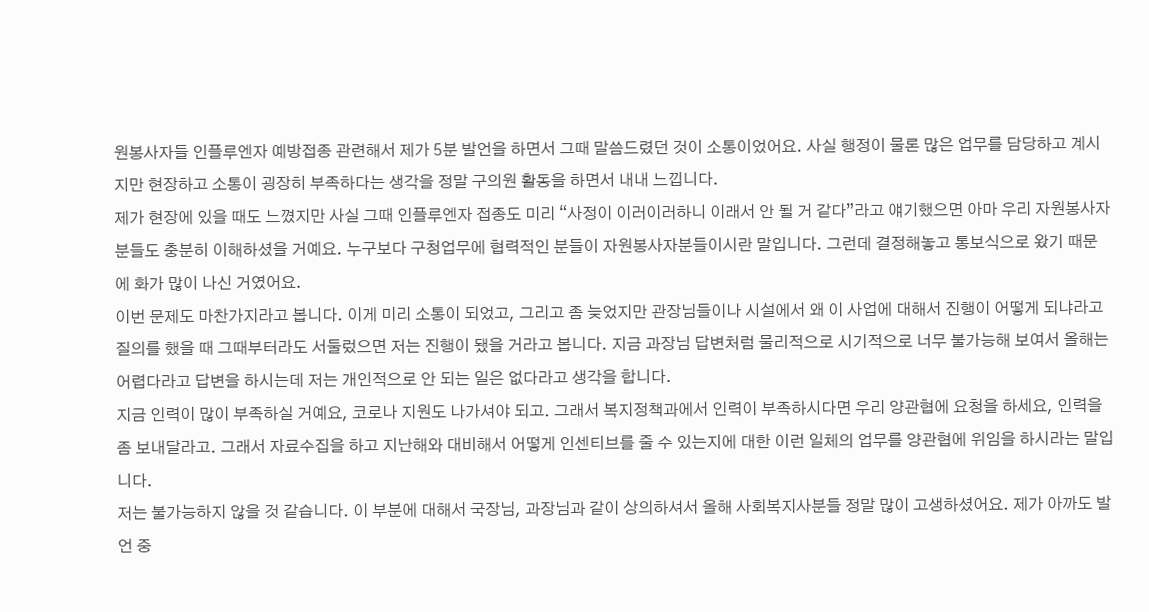원봉사자들 인플루엔자 예방접종 관련해서 제가 5분 발언을 하면서 그때 말씀드렸던 것이 소통이었어요. 사실 행정이 물론 많은 업무를 담당하고 계시지만 현장하고 소통이 굉장히 부족하다는 생각을 정말 구의원 활동을 하면서 내내 느낍니다.
제가 현장에 있을 때도 느꼈지만 사실 그때 인플루엔자 접종도 미리 “사정이 이러이러하니 이래서 안 될 거 같다”라고 얘기했으면 아마 우리 자원봉사자분들도 충분히 이해하셨을 거예요. 누구보다 구청업무에 협력적인 분들이 자원봉사자분들이시란 말입니다. 그런데 결정해놓고 통보식으로 왔기 때문에 화가 많이 나신 거였어요.
이번 문제도 마찬가지라고 봅니다. 이게 미리 소통이 되었고, 그리고 좀 늦었지만 관장님들이나 시설에서 왜 이 사업에 대해서 진행이 어떻게 되냐라고 질의를 했을 때 그때부터라도 서둘렀으면 저는 진행이 됐을 거라고 봅니다. 지금 과장님 답변처럼 물리적으로 시기적으로 너무 불가능해 보여서 올해는 어렵다라고 답변을 하시는데 저는 개인적으로 안 되는 일은 없다라고 생각을 합니다.
지금 인력이 많이 부족하실 거예요, 코로나 지원도 나가셔야 되고. 그래서 복지정책과에서 인력이 부족하시다면 우리 양관협에 요청을 하세요, 인력을 좀 보내달라고. 그래서 자료수집을 하고 지난해와 대비해서 어떻게 인센티브를 줄 수 있는지에 대한 이런 일체의 업무를 양관협에 위임을 하시라는 말입니다.
저는 불가능하지 않을 것 같습니다. 이 부분에 대해서 국장님, 과장님과 같이 상의하셔서 올해 사회복지사분들 정말 많이 고생하셨어요. 제가 아까도 발언 중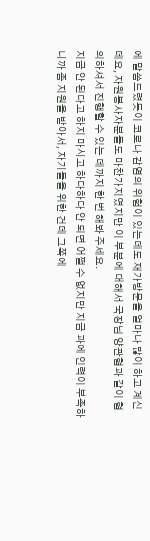에 말씀드렸듯이 코로나 감염의 위험이 있는데도 재가방문을 얼마나 많이 하고 계신데요, 자원봉사자분들도 마찬가지였지만 이 부분에 대해서 국장님 양관협과 같이 협의하셔서 진행할 수 있는 데까지 한 번 해봐 주세요.
지금 안 된다고 하지 마시고 하다하다 안 되면 어쩔 수 없지만 지금 과에 인력이 부족하니까 좀 지원을 받아서, 자기들을 위한 건데 그쪽에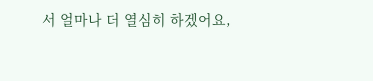서 얼마나 더 열심히 하겠어요,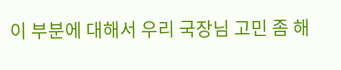이 부분에 대해서 우리 국장님 고민 좀 해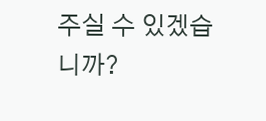주실 수 있겠습니까?